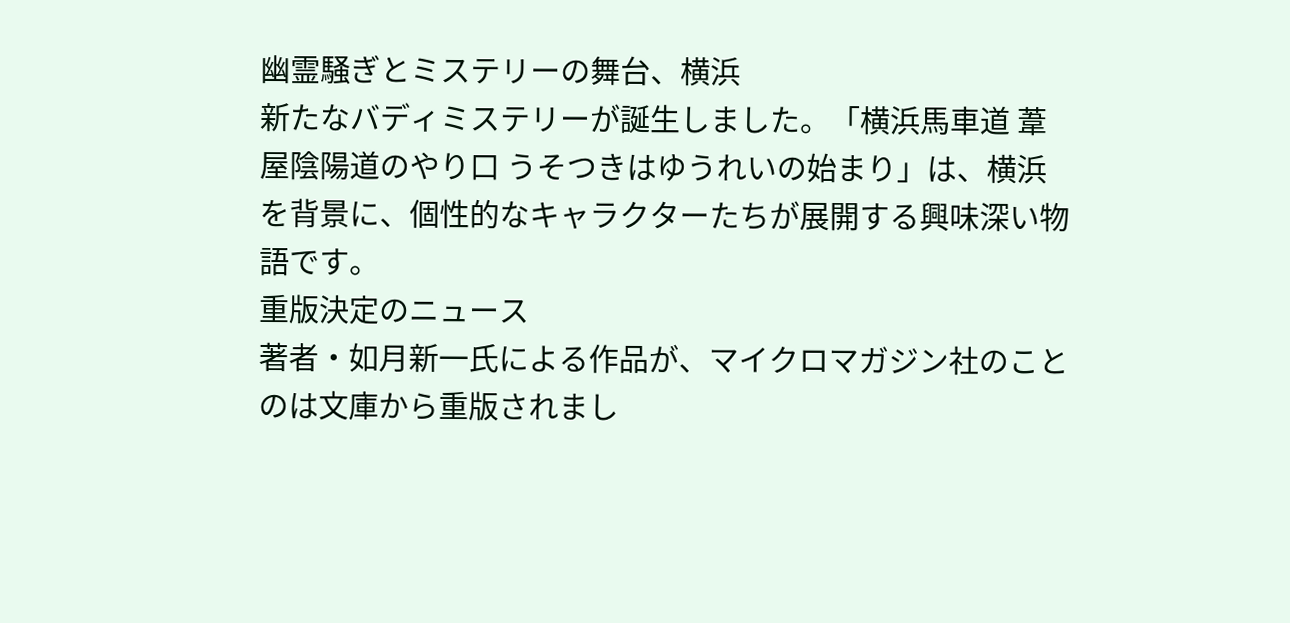幽霊騒ぎとミステリーの舞台、横浜
新たなバディミステリーが誕生しました。「横浜馬車道 葦屋陰陽道のやり口 うそつきはゆうれいの始まり」は、横浜を背景に、個性的なキャラクターたちが展開する興味深い物語です。
重版決定のニュース
著者・如月新一氏による作品が、マイクロマガジン社のことのは文庫から重版されまし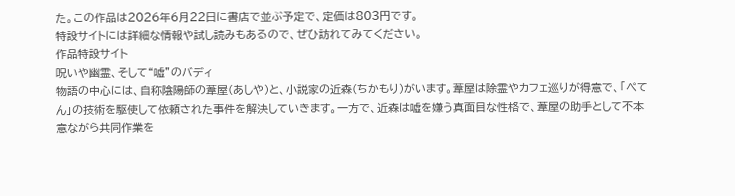た。この作品は2026年6月22日に書店で並ぶ予定で、定価は803円です。
特設サイトには詳細な情報や試し読みもあるので、ぜひ訪れてみてください。
作品特設サイト
呪いや幽霊、そして“嘘”のバディ
物語の中心には、自称陰陽師の葦屋(あしや)と、小説家の近森(ちかもり)がいます。葦屋は除霊やカフェ巡りが得意で、「ぺてん」の技術を駆使して依頼された事件を解決していきます。一方で、近森は嘘を嫌う真面目な性格で、葦屋の助手として不本意ながら共同作業を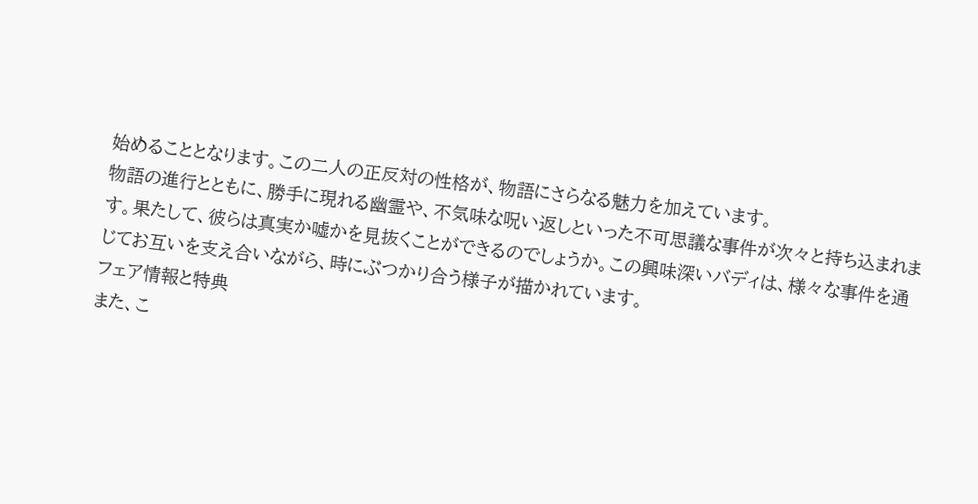始めることとなります。この二人の正反対の性格が、物語にさらなる魅力を加えています。
物語の進行とともに、勝手に現れる幽霊や、不気味な呪い返しといった不可思議な事件が次々と持ち込まれます。果たして、彼らは真実か嘘かを見抜くことができるのでしょうか。この興味深いバディは、様々な事件を通じてお互いを支え合いながら、時にぶつかり合う様子が描かれています。
フェア情報と特典
また、こ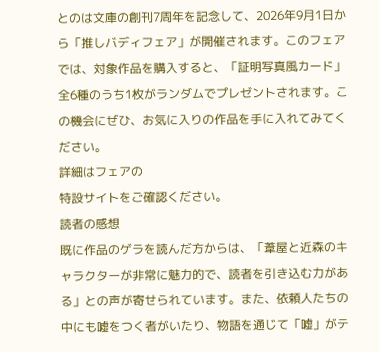とのは文庫の創刊7周年を記念して、2026年9月1日から「推しバディフェア」が開催されます。このフェアでは、対象作品を購入すると、「証明写真風カード」全6種のうち1枚がランダムでプレゼントされます。この機会にぜひ、お気に入りの作品を手に入れてみてください。
詳細はフェアの
特設サイトをご確認ください。
読者の感想
既に作品のゲラを読んだ方からは、「葦屋と近森のキャラクターが非常に魅力的で、読者を引き込む力がある」との声が寄せられています。また、依頼人たちの中にも嘘をつく者がいたり、物語を通じて「嘘」がテ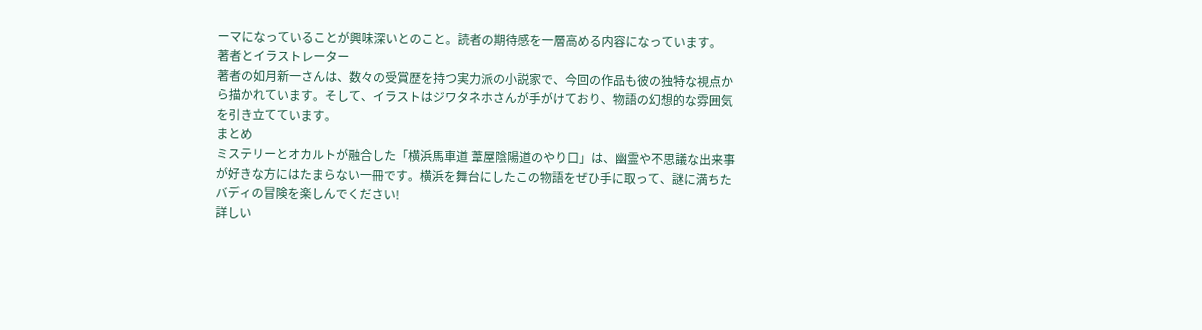ーマになっていることが興味深いとのこと。読者の期待感を一層高める内容になっています。
著者とイラストレーター
著者の如月新一さんは、数々の受賞歴を持つ実力派の小説家で、今回の作品も彼の独特な視点から描かれています。そして、イラストはジワタネホさんが手がけており、物語の幻想的な雰囲気を引き立てています。
まとめ
ミステリーとオカルトが融合した「横浜馬車道 葦屋陰陽道のやり口」は、幽霊や不思議な出来事が好きな方にはたまらない一冊です。横浜を舞台にしたこの物語をぜひ手に取って、謎に満ちたバディの冒険を楽しんでください!
詳しい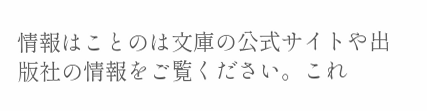情報はことのは文庫の公式サイトや出版社の情報をご覧ください。これ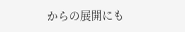からの展開にも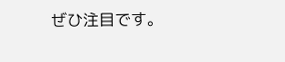ぜひ注目です。